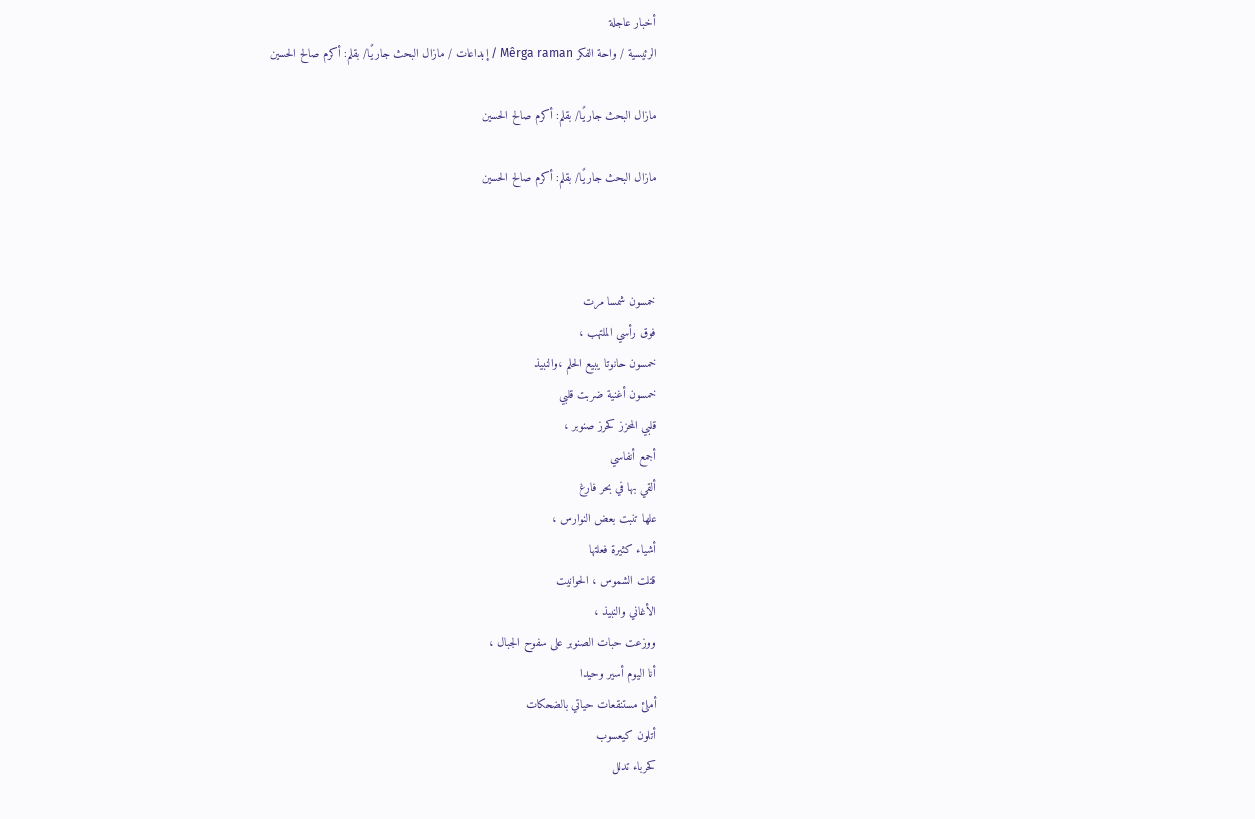أخبار عاجلة
الرئيسية / واحة الفكر Mêrga raman / إبداعات / مازال البحث جاريًا/ بقلم: أكرم صالح الحسين

مازال البحث جاريًا/ بقلم: أكرم صالح الحسين

مازال البحث جاريًا/ بقلم: أكرم صالح الحسين



خمسون شمسا مرت
فوق رأسي الملتهب ،
خمسون حانوتا يبيع الحلم ،والنبيذ
خمسون أغنية ضربت قلبي
قلبي المحزز كحرز صنوبر ،
أجمع أنفاسي
ألقي بها في بحر فارغ
علها تنبت بعض النوارس ،
أشياء كثيرة فعلتها
قتلت الشموس ، الحوانيت
الأغاني والنبيذ ،
ووزعت حبات الصنوبر على سفوح الجبال ،
أنا اليوم أسير وحيدا
أملئ مستنقعات حياتي بالضحكات
أتلون كيعسوب
كحرباء تدلل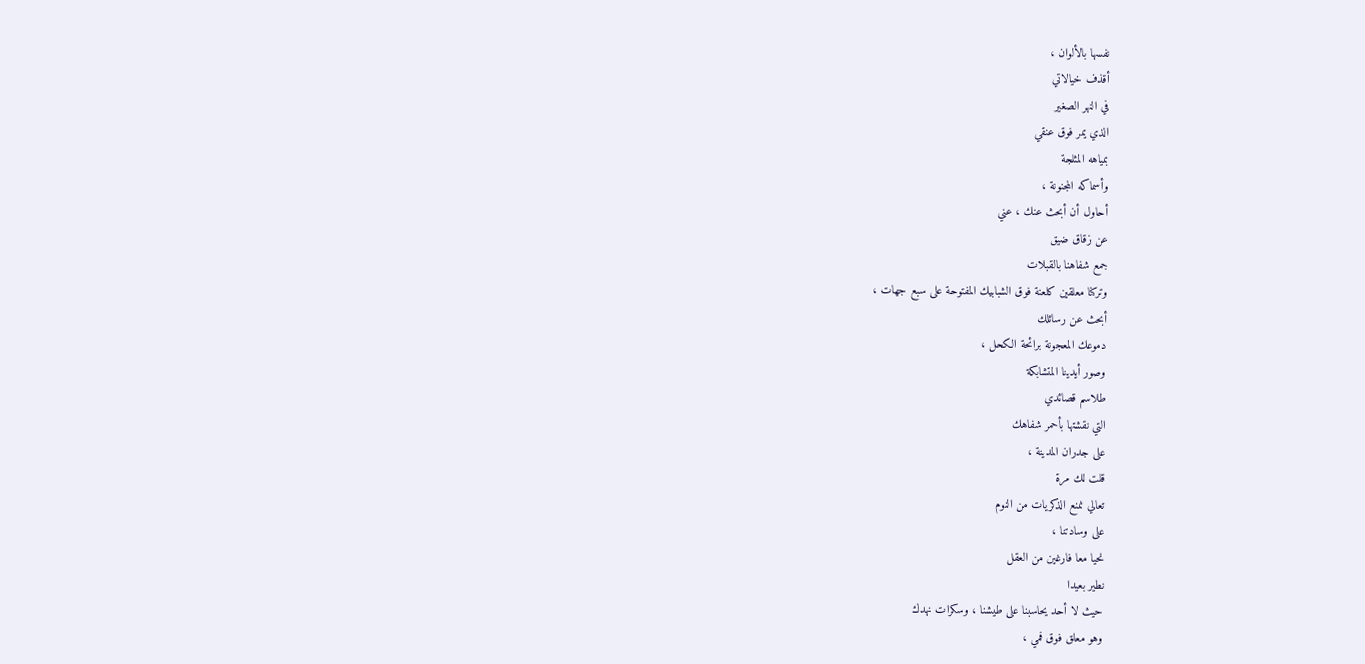نفسها بالألوان ،
أقذف خيالاتي
في النهر الصغير
الذي يمر فوق عنقي
بمياهه المثلجة
وأسماكه المجنونة ،
أحاول أن أبحث عنك ، عني
عن زقاق ضيق
جمع شفاهنا بالقبلات
وتركنا معلقين كلعنة فوق الشبابيك المفتوحة على سبع جهات ،
أبحث عن رسائلك
دموعك المعجونة برائحة الكحل ،
وصور أيدينا المتشابكة
طلاسم قصائدي
التي نقشتها بأحمر شفاهك
على جدران المدينة ،
قلت لك مرة
تعالي نمنع الذكريات من النوم
على وسادتنا ،
نحيا معا فارغين من العقل
نطير بعيدا
حيث لا أحد يحاسبنا على طيشنا ، وسكرات نهدك
وهو معلق فوق فمي ،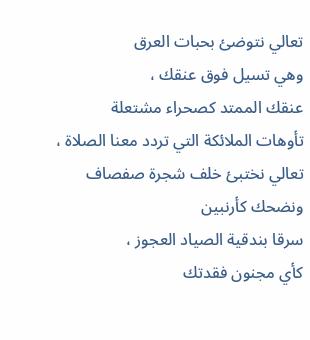تعالي نتوضئ بحبات العرق
وهي تسيل فوق عنقك ،
عنقك الممتد كصحراء مشتعلة
تأوهات الملائكة التي تردد معنا الصلاة ،
تعالي نختبئ خلف شجرة صفصاف
ونضحك كأرنبين
سرقا بندقية الصياد العجوز ،
كأي مجنون فقدتك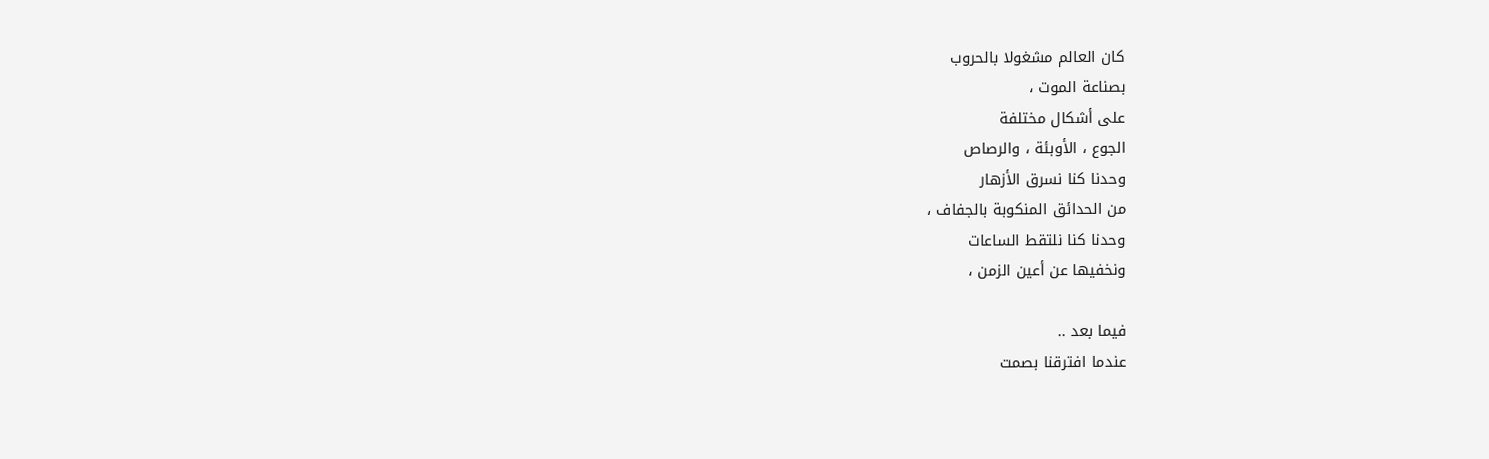كان العالم مشغولا بالحروب
بصناعة الموت ،
على أشكال مختلفة
الجوع ، الأوبئة ، والرصاص
وحدنا كنا نسرق الأزهار
من الحدائق المنكوبة بالجفاف ،
وحدنا كنا نلتقط الساعات
ونخفيها عن أعين الزمن ،

فيما بعد ..
عندما افترقنا بصمت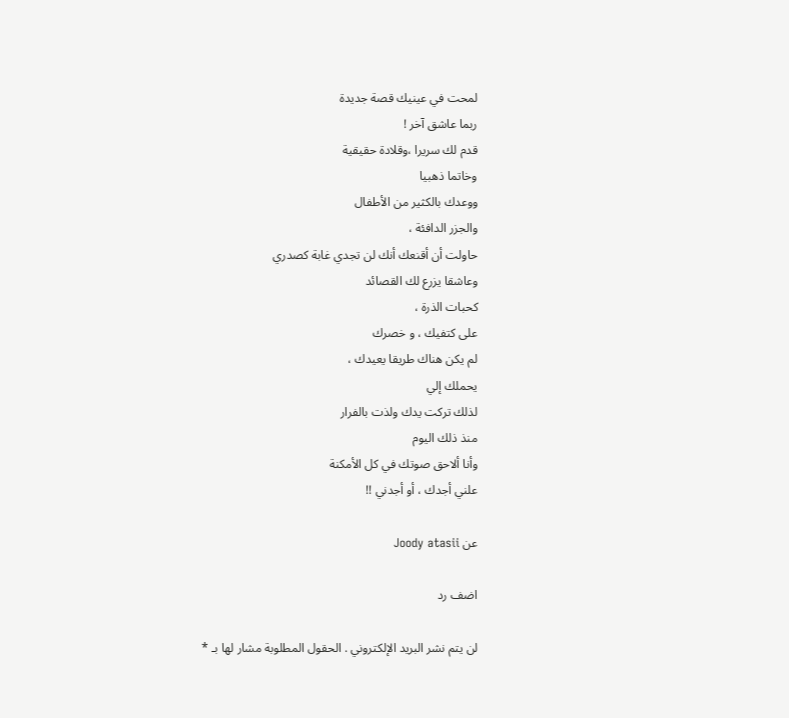لمحت في عينيك قصة جديدة
ربما عاشق آخر !
قدم لك سريرا ،وقلادة حقيقية
وخاتما ذهبيا
ووعدك بالكثير من الأطفال
والجزر الدافئة ،
حاولت أن أقنعك أنك لن تجدي غابة كصدري
وعاشقا يزرع لك القصائد
كحبات الذرة ،
على كتفيك ، و خصرك
لم يكن هناك طريقا يعيدك ،
يحملك إلي
لذلك تركت يدك ولذت بالفرار
منذ ذلك اليوم
وأنا ألاحق صوتك في كل الأمكنة
علني أجدك ، أو أجدني !!

عن Joody atasii

اضف رد

لن يتم نشر البريد الإلكتروني . الحقول المطلوبة مشار لها بـ *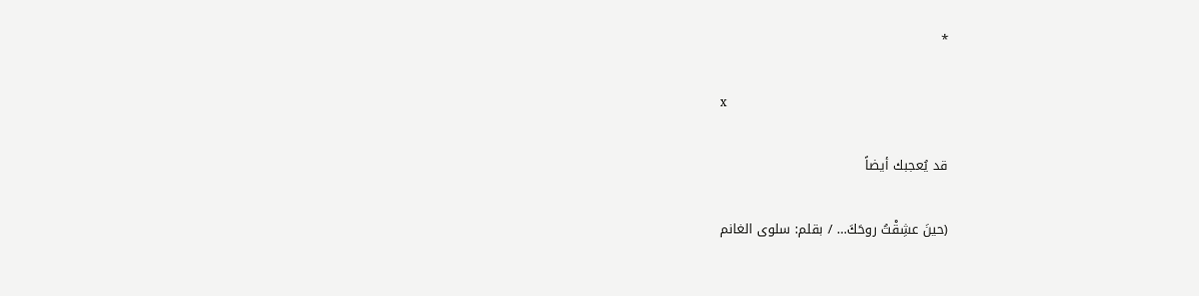*

x

قد يُعجبك أيضاً

(حينَ عشِقْتُ روحَكَ… / بقلم: سلوى الغانم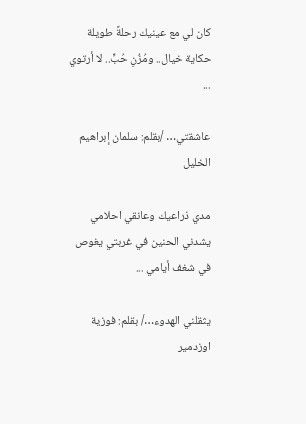كان لي مع عينيك رحلةً طويلة حكاية خيال.. ومُزُنِ حُبٍّ.. لا أرتوي ...

عاشقتي… /بقلم: سلمان إبراهيم الخليل

مدي ذراعيك وعانقي احلامي يشدني الحنين في غربتي يغوص في شغف أيامي ...

يثقلني الهدوء…/ بقلم: فوزية اوزدمير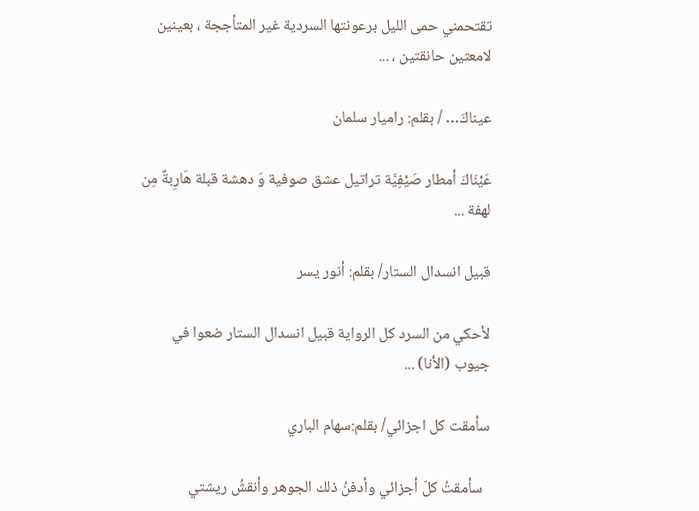تقتحمني حمى الليل برعونتها السردية غير المتأججة ، بعينين لامعتين حانقتين ، ...

عيناكَ… / بقلم: راميار سلمان

عَيْنَاكَ أمطار صَيْفِيَّة تراتيل عشق صوفية وَ دهشة قبلة هَارِبةٌ مِن لهفة ...

قبيل انسدال الستار/ بقلم: أنور يسر

لأحكي من السرد كل الرواية قبيل انسدال الستار ضعوا في جيوب (الأنا) ...

سأمقت كل اجزائي/ بقلم:سهام الباري

  سأمقتُ كلّ أجزائي وأدفنُ ذلك الجوهر وأنقشُ ريشتي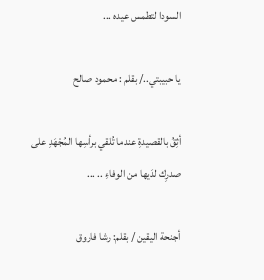السودا لتطمس عيده ...

يا حبيبتي../ بقلم : محمود صالح

أثِقُ بالقصيدةِ عندما تُلقي برأسِها المُجْهَدِ على صدرِك لدَيها من الوفاءِ .. ...

أجنحة اليقين / بقلم: رشا فاروق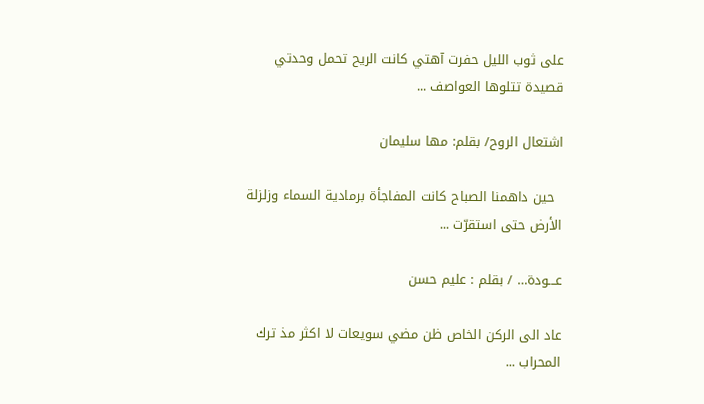على ثوب الليل حفرت آهتي كانت الريح تحمل وحدتي قصيدة تتلوها العواصف ...

اشتعال الروح/ بقلم: مها سليمان

  حين داهمنا الصباح كانت المفاجأة برمادية السماء وزلزلة الأرض حتى استقرّت ...

عـــودة… / بقلم : عليم حسن

عاد الى الركن الخاص ظن مضي سويعات لا اكثر مذ ترك المحراب ...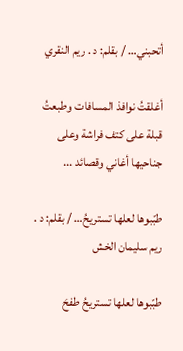أتحبني… / بقلم: د . ريم النقري

أغلقتُ نوافذ المسافات وطبعتُ قبلة على كتف فراشة وعلى جناحيها أغاني وقصائد ...

طبّبوها لعلها تستريحُ… / بقلم: د . ريم سليمان الخش

طبّبوها لعلها تستريحُ طفحَ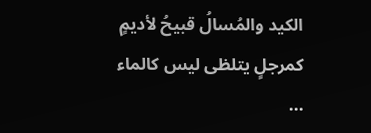الكيد والمُسالُ قبيحُ لأديمٍ كمرجلٍ يتلظى ليس كالماء ...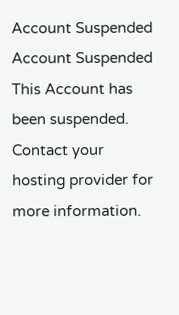Account Suspended
Account Suspended
This Account has been suspended.
Contact your hosting provider for more information.